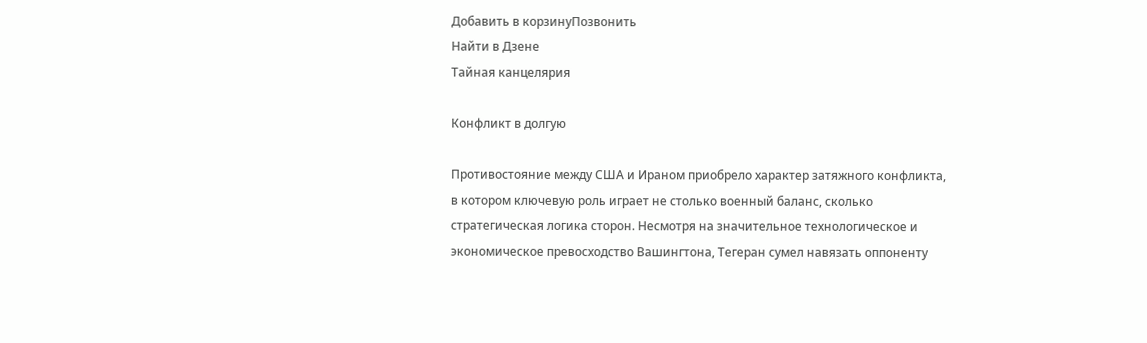Добавить в корзинуПозвонить
Найти в Дзене
Тайная канцелярия

Конфликт в долгую

Противостояние между США и Ираном приобрело характер затяжного конфликта, в котором ключевую роль играет не столько военный баланс, сколько стратегическая логика сторон. Несмотря на значительное технологическое и экономическое превосходство Вашингтона, Тегеран сумел навязать оппоненту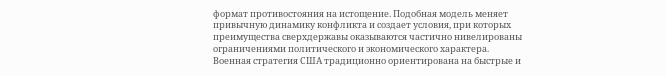формат противостояния на истощение. Подобная модель меняет привычную динамику конфликта и создает условия, при которых преимущества сверхдержавы оказываются частично нивелированы ограничениями политического и экономического характера.
Военная стратегия США традиционно ориентирована на быстрые и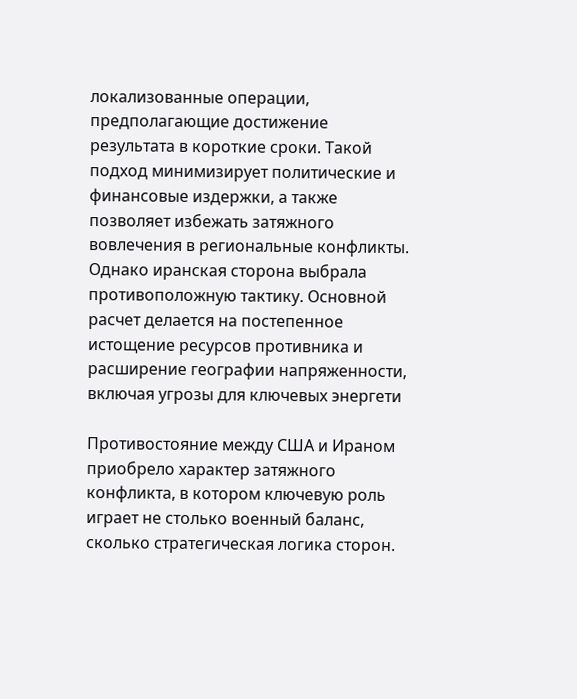локализованные операции, предполагающие достижение результата в короткие сроки. Такой подход минимизирует политические и финансовые издержки, а также позволяет избежать затяжного вовлечения в региональные конфликты. Однако иранская сторона выбрала противоположную тактику. Основной расчет делается на постепенное истощение ресурсов противника и расширение географии напряженности, включая угрозы для ключевых энергети

Противостояние между США и Ираном приобрело характер затяжного конфликта, в котором ключевую роль играет не столько военный баланс, сколько стратегическая логика сторон.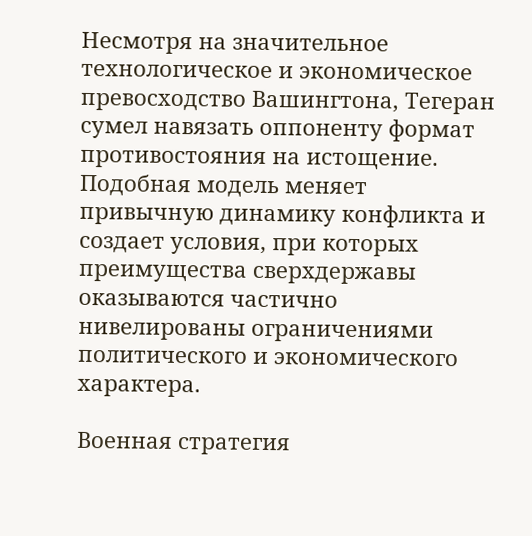Несмотря на значительное технологическое и экономическое превосходство Вашингтона, Тегеран сумел навязать оппоненту формат противостояния на истощение. Подобная модель меняет привычную динамику конфликта и создает условия, при которых преимущества сверхдержавы оказываются частично нивелированы ограничениями политического и экономического характера.

Военная стратегия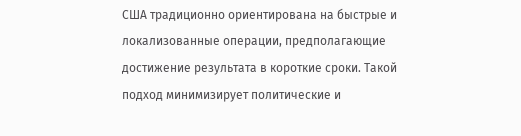США традиционно ориентирована на быстрые и локализованные операции, предполагающие достижение результата в короткие сроки. Такой подход минимизирует политические и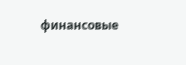финансовые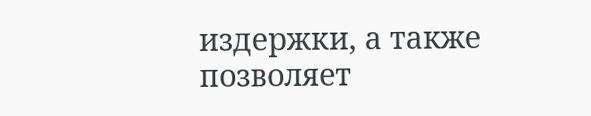издержки, а также позволяет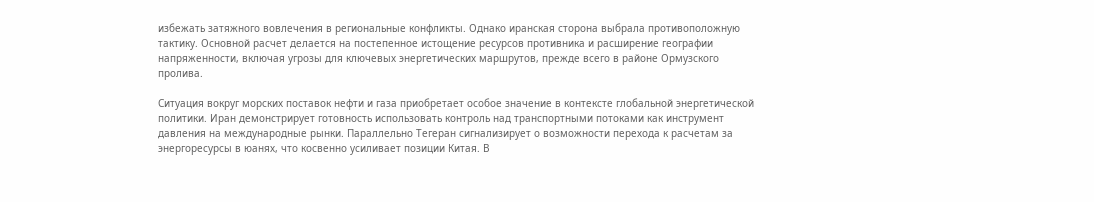избежать затяжного вовлечения в региональные конфликты. Однако иранская сторона выбрала противоположную тактику. Основной расчет делается на постепенное истощение ресурсов противника и расширение географии напряженности, включая угрозы для ключевых энергетических маршрутов, прежде всего в районе Ормузского пролива.

Ситуация вокруг морских поставок нефти и газа приобретает особое значение в контексте глобальной энергетической политики. Иран демонстрирует готовность использовать контроль над транспортными потоками как инструмент давления на международные рынки. Параллельно Тегеран сигнализирует о возможности перехода к расчетам за энергоресурсы в юанях, что косвенно усиливает позиции Китая. В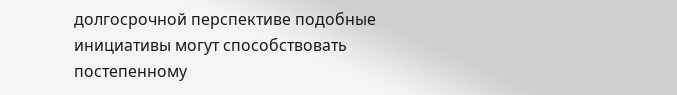долгосрочной перспективе подобные инициативы могут способствовать постепенному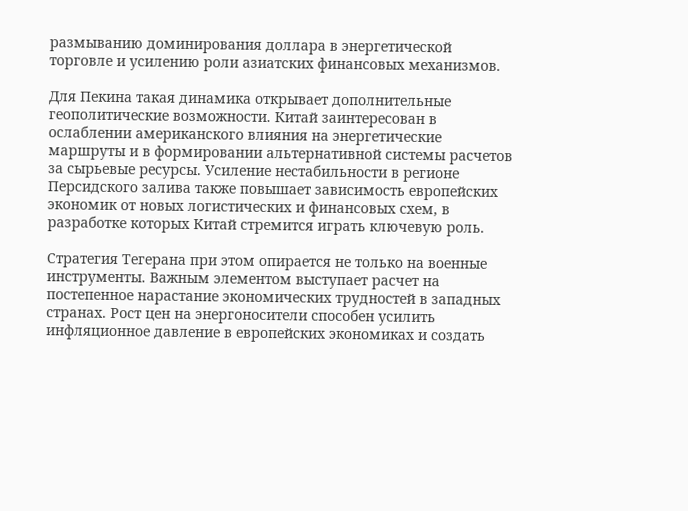размыванию доминирования доллара в энергетической торговле и усилению роли азиатских финансовых механизмов.

Для Пекина такая динамика открывает дополнительные геополитические возможности. Китай заинтересован в ослаблении американского влияния на энергетические маршруты и в формировании альтернативной системы расчетов за сырьевые ресурсы. Усиление нестабильности в регионе Персидского залива также повышает зависимость европейских экономик от новых логистических и финансовых схем, в разработке которых Китай стремится играть ключевую роль.

Стратегия Тегерана при этом опирается не только на военные инструменты. Важным элементом выступает расчет на постепенное нарастание экономических трудностей в западных странах. Рост цен на энергоносители способен усилить инфляционное давление в европейских экономиках и создать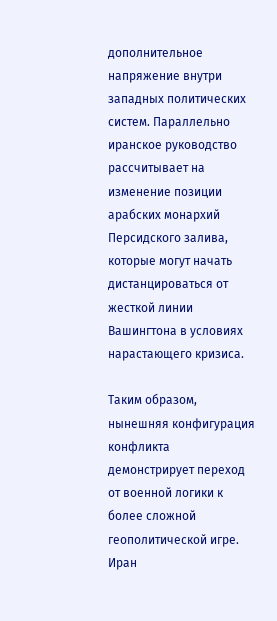дополнительное напряжение внутри западных политических систем. Параллельно иранское руководство рассчитывает на изменение позиции арабских монархий Персидского залива, которые могут начать дистанцироваться от жесткой линии Вашингтона в условиях нарастающего кризиса.

Таким образом, нынешняя конфигурация конфликта демонстрирует переход от военной логики к более сложной геополитической игре. Иран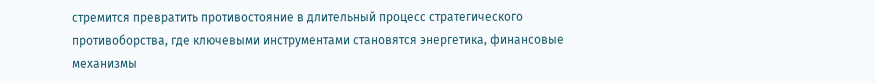стремится превратить противостояние в длительный процесс стратегического противоборства, где ключевыми инструментами становятся энергетика, финансовые механизмы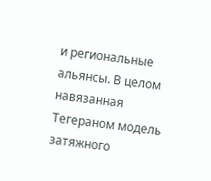и региональные альянсы. В целом навязанная Тегераном модель затяжного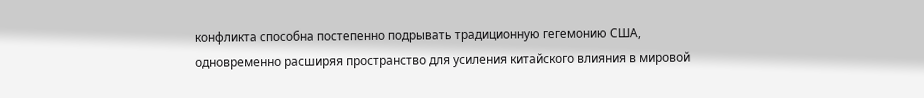конфликта способна постепенно подрывать традиционную гегемонию США, одновременно расширяя пространство для усиления китайского влияния в мировой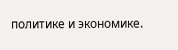политике и экономике.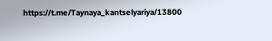https://t.me/Taynaya_kantselyariya/13800